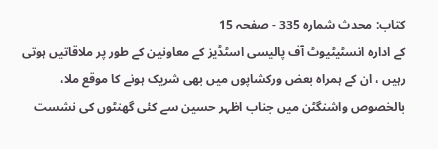کتاب: محدث شمارہ 335 - صفحہ 15
کے ادارہ انسٹیٹیوٹ آف پالیسی اسٹڈیز کے معاونین کے طور پر ملاقاتیں ہوتی رہیں ، ان کے ہمراہ بعض ورکشاپوں میں بھی شریک ہونے کا موقع ملا، بالخصوص واشنگٹن میں جناب اظہر حسین سے کئی گھنٹوں کی نشست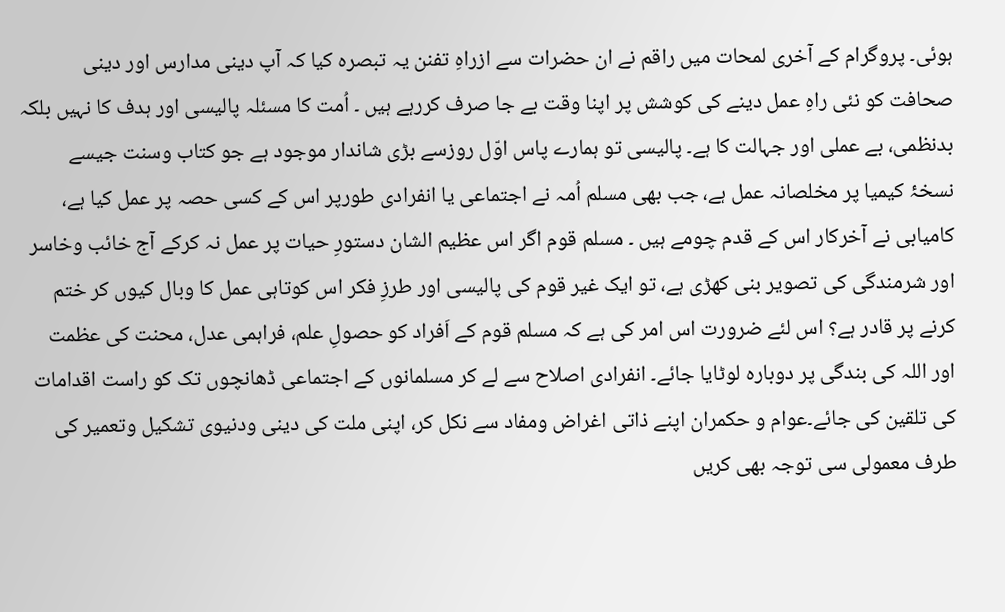ہوئی۔ پروگرام کے آخری لمحات میں راقم نے ان حضرات سے ازراہِ تفنن یہ تبصرہ کیا کہ آپ دینی مدارس اور دینی صحافت کو نئی راہِ عمل دینے کی کوشش پر اپنا وقت بے جا صرف کررہے ہیں ۔ اُمت کا مسئلہ پالیسی اور ہدف کا نہیں بلکہ بدنظمی، بے عملی اور جہالت کا ہے۔ پالیسی تو ہمارے پاس اوّل روزسے بڑی شاندار موجود ہے جو کتاب وسنت جیسے نسخۂ کیمیا پر مخلصانہ عمل ہے، جب بھی مسلم اُمہ نے اجتماعی یا انفرادی طورپر اس کے کسی حصہ پر عمل کیا ہے، کامیابی نے آخرکار اس کے قدم چومے ہیں ۔ مسلم قوم اگر اس عظیم الشان دستورِ حیات پر عمل نہ کرکے آج خائب وخاسر اور شرمندگی کی تصویر بنی کھڑی ہے، تو ایک غیر قوم کی پالیسی اور طرزِ فکر اس کوتاہی عمل کا وبال کیوں کر ختم کرنے پر قادر ہے؟ اس لئے ضرورت اس امر کی ہے کہ مسلم قوم کے اَفراد کو حصولِ علم، فراہمی عدل، محنت کی عظمت اور اللہ کی بندگی پر دوبارہ لوٹایا جائے۔ انفرادی اصلاح سے لے کر مسلمانوں کے اجتماعی ڈھانچوں تک کو راست اقدامات کی تلقین کی جائے۔عوام و حکمران اپنے ذاتی اغراض ومفاد سے نکل کر، اپنی ملت کی دینی ودنیوی تشکیل وتعمیر کی طرف معمولی سی توجہ بھی کریں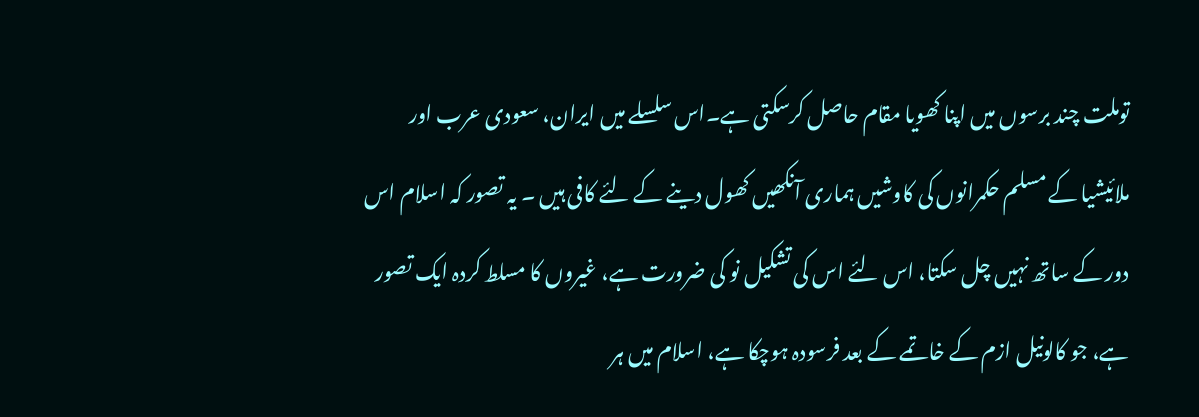توملت چند برسوں میں اپنا کھویا مقام حاصل کرسکتی ہے۔اس سلسلے میں ایران، سعودی عرب اور ملائیشیا کے مسلم حکمرانوں کی کاوشیں ہماری آنکھیں کھول دینے کے لئے کافی ہیں ۔ یہ تصور کہ اسلام اس دور کے ساتھ نہیں چل سکتا، اس لئے اس کی تشکیل نو کی ضرورت ہے، غیروں کا مسلط کردہ ایک تصور ہے، جو کالونیل ازم کے خاتمے کے بعد فرسودہ ہوچکا ہے، اسلام میں ہر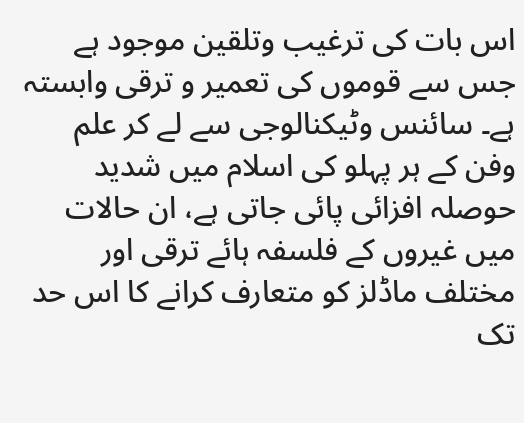اس بات کی ترغیب وتلقین موجود ہے جس سے قوموں کی تعمیر و ترقی وابستہ ہے۔ سائنس وٹیکنالوجی سے لے کر علم وفن کے ہر پہلو کی اسلام میں شدید حوصلہ افزائی پائی جاتی ہے، ان حالات میں غیروں کے فلسفہ ہائے ترقی اور مختلف ماڈلز کو متعارف کرانے کا اس حد تک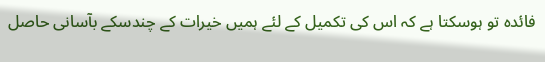فائدہ تو ہوسکتا ہے کہ اس کی تکمیل کے لئے ہمیں خیرات کے چندسکے بآسانی حاصل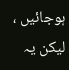ہوجائیں ، لیکن یہ